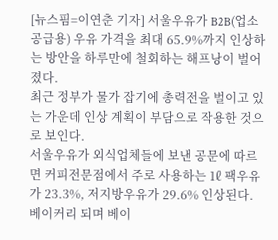[뉴스핌=이연춘 기자] 서울우유가 B2B(업소 공급용) 우유 가격을 최대 65.9%까지 인상하는 방안을 하루만에 철회하는 해프낭이 벌어졌다.
최근 정부가 물가 잡기에 총력전을 벌이고 있는 가운데 인상 계획이 부담으로 작용한 것으로 보인다.
서울우유가 외식업체들에 보낸 공문에 따르면 커피전문점에서 주로 사용하는 1ℓ 팩우유가 23.3%, 저지방우유가 29.6% 인상된다. 베이커리 되며 베이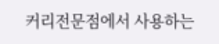커리전문점에서 사용하는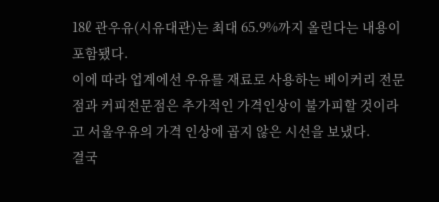18ℓ 관우유(시유대관)는 최대 65.9%까지 올린다는 내용이 포함됐다.
이에 따라 업계에선 우유를 재료로 사용하는 베이커리 전문점과 커피전문점은 추가적인 가격인상이 불가피할 것이라고 서울우유의 가격 인상에 곱지 않은 시선을 보냈다.
결국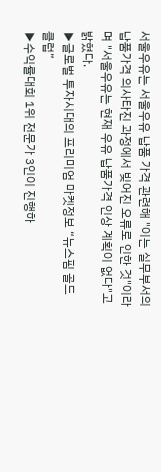서울우유는 서울우유 납품 가격 관련해 "이는 실무부서의 납품가격 의사타진 과정에서 빚어진 오류로 인한 것"이라며 "서울우유는 현재 우유 납품가격 인상 계획이 없다"고 밝혔다.
▶글로벌 투자시대의 프리미엄 마켓정보 “뉴스핌 골드 클럽”
▶수익률대회 1위 전문가 3인이 진행하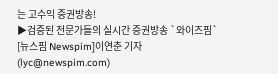는 고수익 증권방송!
▶검증된 전문가들의 실시간 증권방송 `와이즈핌`
[뉴스핌 Newspim]이연춘 기자 (lyc@newspim.com)